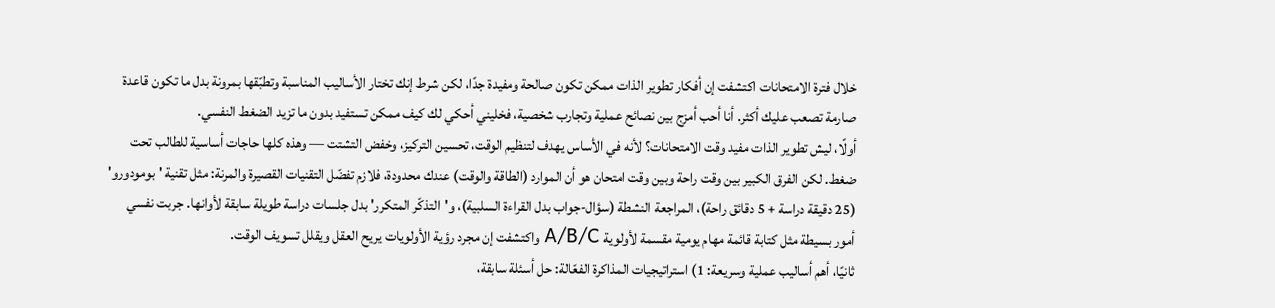خلال فترة الامتحانات اكتشفت إن أفكار تطوير الذات ممكن تكون صالحة ومفيدة جدًا، لكن شرط إنك تختار الأساليب المناسبة وتطبّقها بمرونة بدل ما تكون قاعدة صارمة تصعب عليك أكثر. أنا أحب أمزج بين نصائح عملية وتجارب شخصية، فخليني أحكي لك كيف ممكن تستفيد بدون ما تزيد الضغط النفسي.
أولًا، ليش تطوير الذات مفيد وقت الامتحانات؟ لأنه في الأساس يهدف لتنظيم الوقت، تحسين التركيز، وخفض التشتت — وهذه كلها حاجات أساسية للطالب تحت ضغط. لكن الفرق الكبير بين وقت راحة وبين وقت امتحان هو أن الموارد (الطاقة والوقت) عندك محدودة، فلازم تفضّل التقنيات القصيرة والمرنة: مثل تقنية 'بومودورو' (25 دقيقة دراسة + 5 دقائق راحة)، المراجعة النشطة (سؤال-جواب بدل القراءة السلبية)، و'التذكّر المتكرر' بدل جلسات دراسة طويلة سابقة لأوانها. جربت نفسي أمور بسيطة مثل كتابة قائمة مهام يومية مقسمة لأولوية A/B/C واكتشفت إن مجرد رؤية الأولويات يريح العقل ويقلل تسويف الوقت.
ثانيًا، أهم أساليب عملية وسريعة: 1) استراتيجيات المذاكرة الفعّالة: حل أسئلة سابقة،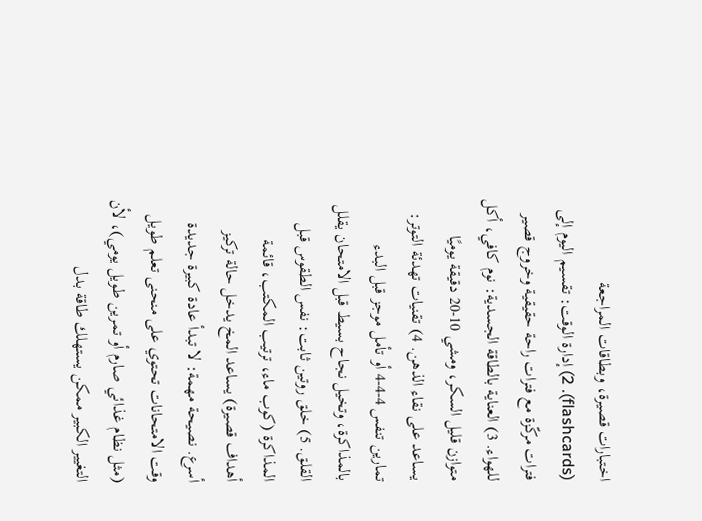اختبارات قصيرة، وبطاقات المراجعة (flashcards). 2) إدارة الوقت: تقسيم اليوم إلى فترات مركّزة مع فترات راحة حقيقية وخروج قصير للهواء. 3) العناية بالطاقة الجسدية: نوم كافي، أكل متوازن قليل السكر، ومشي 10-20 دقيقة يوميًا يساعد على نقاء الذهن. 4) تقنيات تهدئة التوتر: تمارين تنفس 4-4-4 أو تأمل موجز قبل البدء بالمذاكرة، وتخيل نجاح بسيط قبل الامتحان يقلل القلق. 5) خلق روتين ثابت: نفس الطقوس قبل المذاكرة (كوب ماء، ترتيب المكتب، قائمة أهداف قصيرة) يساعد المخ يدخل حالة تركيز أسرع. نصيحة مهمة: لا تبدأ عادة كبيرة جديدة وقت الامتحانات تحتوي على منحنى تعلم طويل (مثل نظام غذائي صارم أو تمرين طويل يومي)، لأن التغيير الكبير ممكن يستهلك طاقة بدل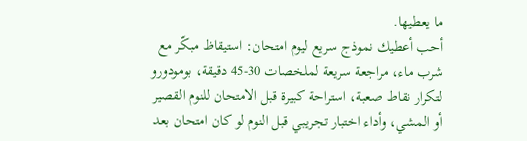ما يعطيها.
أحب أعطيك نموذج سريع ليوم امتحان: استيقاظ مبكّر مع شرب ماء، مراجعة سريعة لملخصات 30-45 دقيقة، بومودورو لتكرار نقاط صعبة، استراحة كبيرة قبل الامتحان للنوم القصير أو المشي، وأداء اختبار تجريبي قبل النوم لو كان امتحان بعد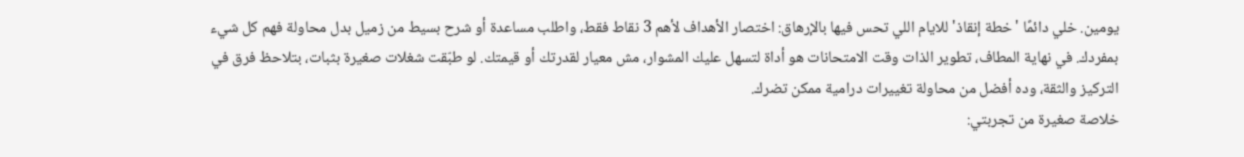يومين. خلي دائمًا 'خطة إنقاذ' للايام اللي تحس فيها بالإرهاق: اختصار الأهداف لأهم 3 نقاط فقط، واطلب مساعدة أو شرح بسيط من زميل بدل محاولة فهم كل شيء بمفردك. في نهاية المطاف، تطوير الذات وقت الامتحانات هو أداة لتسهل عليك المشوار، مش معيار لقدرتك أو قيمتك. لو طبّقت شغلات صغيرة بثبات، بتلاحظ فرق في التركيز والثقة، وده أفضل من محاولة تغييرات درامية ممكن تضرك.
خلاصة صغيرة من تجربتي: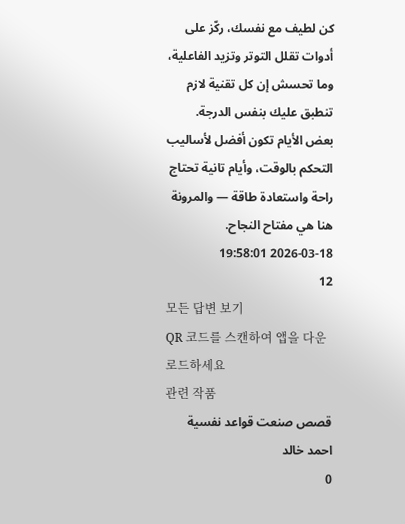كن لطيف مع نفسك، ركّز على أدوات تقلل التوتر وتزيد الفاعلية، وما تحسش إن كل تقنية لازم تنطبق عليك بنفس الدرجة. بعض الأيام تكون أفضل لأساليب التحكم بالوقت، وأيام تانية تحتاج راحة واستعادة طاقة — والمرونة هنا هي مفتاح النجاح.
2026-03-18 19:58:01
12
모든 답변 보기
QR 코드를 스캔하여 앱을 다운로드하세요
관련 작품
قصص صنعت قواعد نفسية
احمد خالد
0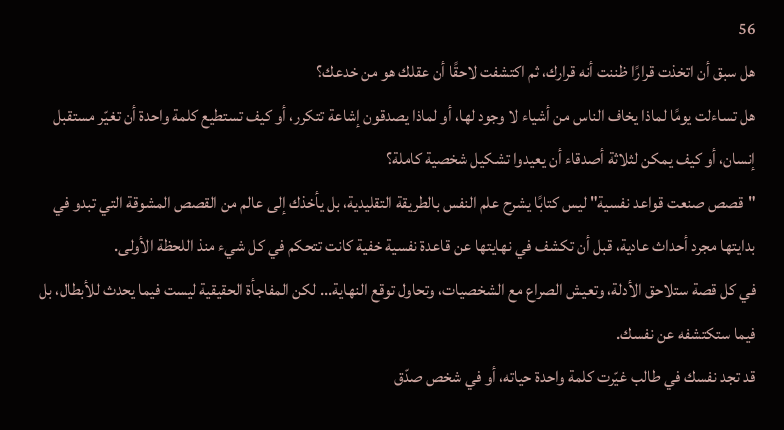56
هل سبق أن اتخذت قرارًا ظننت أنه قرارك، ثم اكتشفت لاحقًا أن عقلك هو من خدعك؟
هل تساءلت يومًا لماذا يخاف الناس من أشياء لا وجود لها، أو لماذا يصدقون إشاعة تتكرر، أو كيف تستطيع كلمة واحدة أن تغيّر مستقبل إنسان، أو كيف يمكن لثلاثة أصدقاء أن يعيدوا تشكيل شخصية كاملة؟
"قصص صنعت قواعد نفسية" ليس كتابًا يشرح علم النفس بالطريقة التقليدية، بل يأخذك إلى عالم من القصص المشوقة التي تبدو في بدايتها مجرد أحداث عادية، قبل أن تكشف في نهايتها عن قاعدة نفسية خفية كانت تتحكم في كل شيء منذ اللحظة الأولى.
في كل قصة ستلاحق الأدلة، وتعيش الصراع مع الشخصيات، وتحاول توقع النهاية... لكن المفاجأة الحقيقية ليست فيما يحدث للأبطال، بل فيما ستكتشفه عن نفسك.
قد تجد نفسك في طالب غيّرت كلمة واحدة حياته، أو في شخص صدّق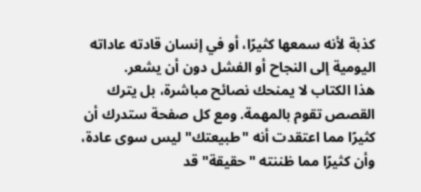كذبة لأنه سمعها كثيرًا، أو في إنسان قادته عاداته اليومية إلى النجاح أو الفشل دون أن يشعر.
هذا الكتاب لا يمنحك نصائح مباشرة، بل يترك القصص تقوم بالمهمة. ومع كل صفحة ستدرك أن كثيرًا مما اعتقدت أنه "طبيعتك" ليس سوى عادة، وأن كثيرًا مما ظننته "حقيقة" قد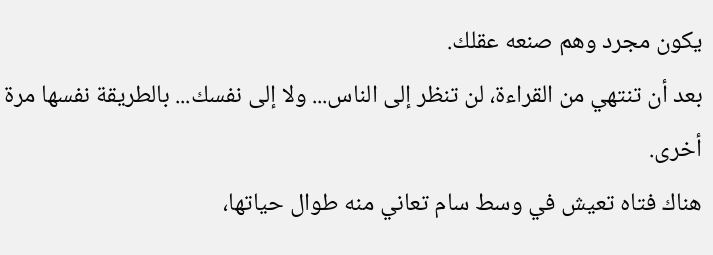يكون مجرد وهم صنعه عقلك.
بعد أن تنتهي من القراءة، لن تنظر إلى الناس... ولا إلى نفسك... بالطريقة نفسها مرة أخرى.
هناك فتاه تعيش في وسط سام تعاني منه طوال حياتها،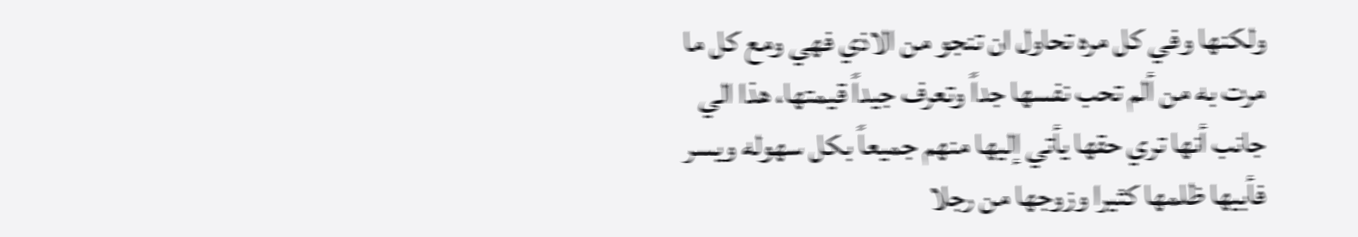ولكنها وفي كل مره تحاول ان تنجو من الاذي فهي ومع كل ما مرت به من ألم تحب نفسها جداً وتعرف جيداً قيمتها، هذا الي جانب أنها تري حقها يأتي إليها منهم جميعاً بكل سهوله ويسر فأبيها ظلمها كثيرا وزوجها من رجلا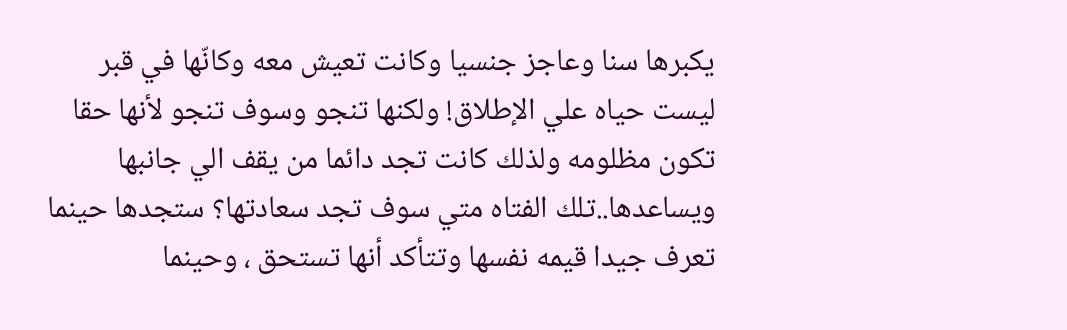يكبرها سنا وعاجز جنسيا وكانت تعيش معه وكانّها في قبر ليست حياه علي الإطلاق! ولكنها تنجو وسوف تنجو لأنها حقا تكون مظلومه ولذلك كانت تجد دائما من يقف الي جانبها ويساعدها..تلك الفتاه متي سوف تجد سعادتها؟ ستجدها حينما تعرف جيدا قيمه نفسها وتتأكد أنها تستحق ، وحينما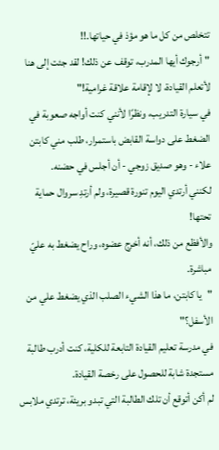تتخلص من كل ما هو مؤذ في حياتها.!!
"أرجوك أيها المدرب، توقف عن ذلك! لقد جئت إلى هنا لأتعلم القيادة، لا لإقامة علاقة غرامية!"
في سيارة التدريب، ونظرًا لأنني كنت أواجه صعوبة في الضغط على دواسة القابض باستمرار، طلب مني كابتن علاء - وهو صديق زوجي - أن أجلس في حضنه.
لكنني أرتدي اليوم تنورة قصيرة، ولم أرتدِ سروال حماية تحتها!
والأفظع من ذلك، أنه أخرج عضوه، وراح يضغط به عليّ مباشرة.
"يا كابتن، ما هذا الشيء الصلب الذي يضغط علي من الأسفل؟"
في مدرسة تعليم القيادة التابعة للكلية، كنت أدرب طالبة مستجدة شابة للحصول على رخصة القيادة.
لم أكن أتوقع أن تلك الطالبة التي تبدو بريئة، ترتدي ملابس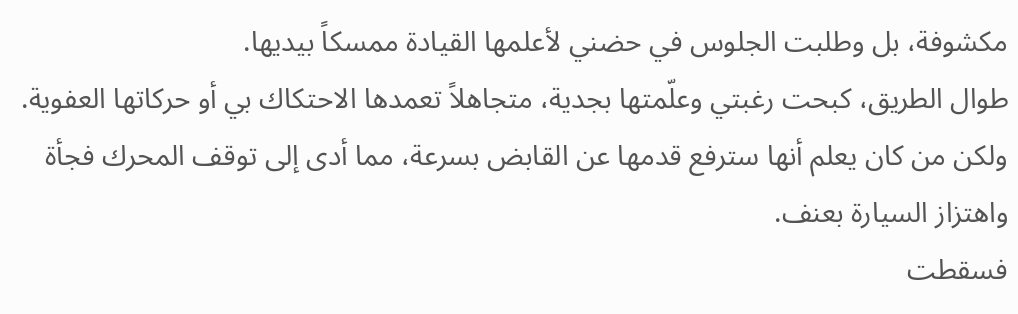مكشوفة، بل وطلبت الجلوس في حضني لأعلمها القيادة ممسكاً بيديها.
طوال الطريق، كبحت رغبتي وعلّمتها بجدية، متجاهلاً تعمدها الاحتكاك بي أو حركاتها العفوية.
ولكن من كان يعلم أنها سترفع قدمها عن القابض بسرعة، مما أدى إلى توقف المحرك فجأة واهتزاز السيارة بعنف.
فسقطت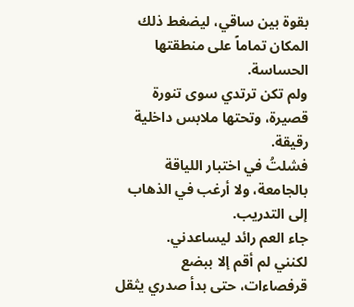بقوة بين ساقي، ليضغط ذلك المكان تماماً على منطقتها الحساسة.
ولم تكن ترتدي سوى تنورة قصيرة، وتحتها ملابس داخلية رقيقة.
فشلتُ في اختبار اللياقة بالجامعة، ولا أرغب في الذهاب إلى التدريب.
جاء العم رائد ليساعدني.
لكنني لم أقم إلا ببضع قرفصاءات، حتى بدأ صدري يثقل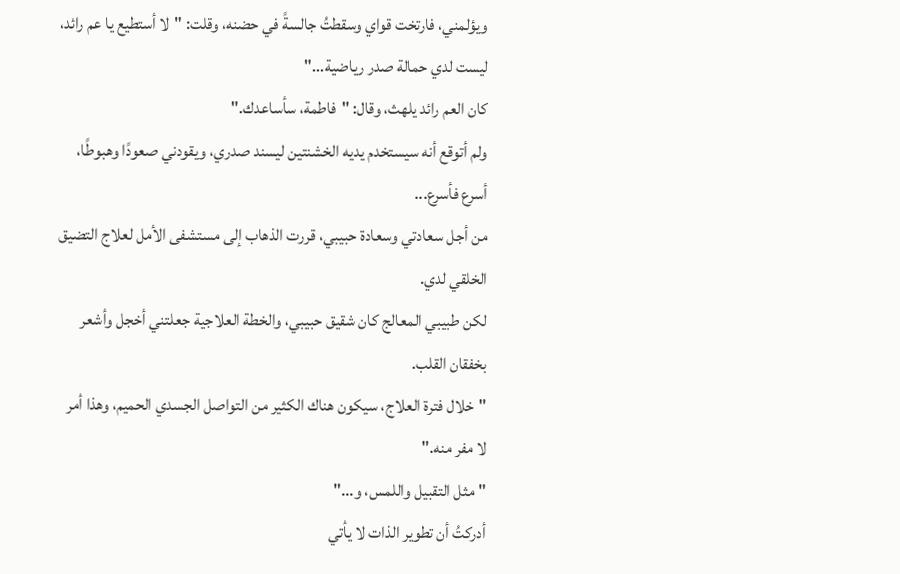ويؤلمني، فارتخت قواي وسقطتُ جالسةً في حضنه، وقلت: "لا أستطيع يا عم رائد، ليست لدي حمالة صدر رياضية..."
كان العم رائد يلهث، وقال: "فاطمة، سأساعدك."
ولم أتوقع أنه سيستخدم يديه الخشنتين ليسند صدري، ويقودني صعودًا وهبوطًا، أسرع فأسرع...
من أجل سعادتي وسعادة حبيبي، قررت الذهاب إلى مستشفى الأمل لعلاج التضيق الخلقي لدي.
لكن طبيبي المعالج كان شقيق حبيبي، والخطة العلاجية جعلتني أخجل وأشعر بخفقان القلب.
"خلال فترة العلاج، سيكون هناك الكثير من التواصل الجسدي الحميم، وهذا أمر لا مفر منه."
"مثل التقبيل واللمس، و..."
أدركتُ أن تطوير الذات لا يأتي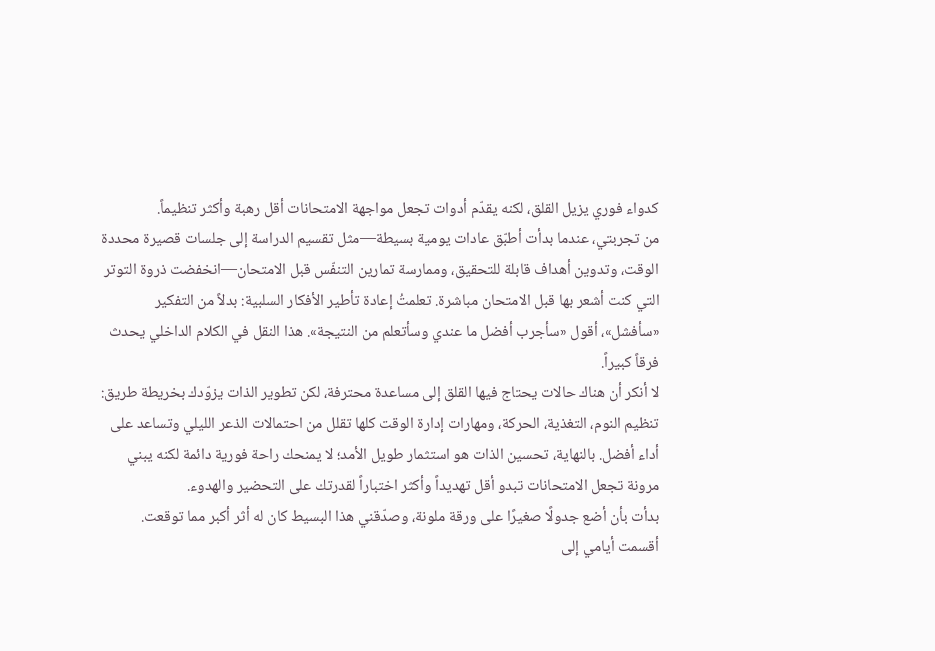كدواء فوري يزيل القلق، لكنه يقدّم أدوات تجعل مواجهة الامتحانات أقل رهبة وأكثر تنظيماً.
من تجربتي، عندما بدأت أطبّق عادات يومية بسيطة—مثل تقسيم الدراسة إلى جلسات قصيرة محددة الوقت، وتدوين أهداف قابلة للتحقيق، وممارسة تمارين التنفّس قبل الامتحان—انخفضت ذروة التوتر التي كنت أشعر بها قبل الامتحان مباشرة. تعلمتُ إعادة تأطير الأفكار السلبية: بدلاً من التفكير «سأفشل»، أقول «سأجرب أفضل ما عندي وسأتعلم من النتيجة». هذا النقل في الكلام الداخلي يحدث فرقاً كبيراً.
لا أنكر أن هناك حالات يحتاج فيها القلق إلى مساعدة محترفة، لكن تطوير الذات يزوّدك بخريطة طريق: تنظيم النوم، التغذية، الحركة، ومهارات إدارة الوقت كلها تقلل من احتمالات الذعر الليلي وتساعد على أداء أفضل. بالنهاية، تحسين الذات هو استثمار طويل الأمد؛ لا يمنحك راحة فورية دائمة لكنه يبني مرونة تجعل الامتحانات تبدو أقل تهديداً وأكثر اختباراً لقدرتك على التحضير والهدوء.
بدأت بأن أضع جدولًا صغيرًا على ورقة ملونة، وصدّقني هذا البسيط كان له أثر أكبر مما توقعت.
أقسمت أيامي إلى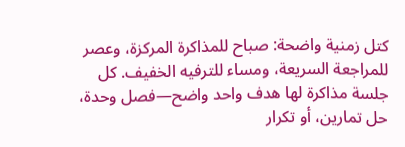كتل زمنية واضحة: صباح للمذاكرة المركزة، وعصر للمراجعة السريعة، ومساء للترفيه الخفيف. كل جلسة مذاكرة لها هدف واحد واضح—فصل وحدة، حل تمارين، أو تكرار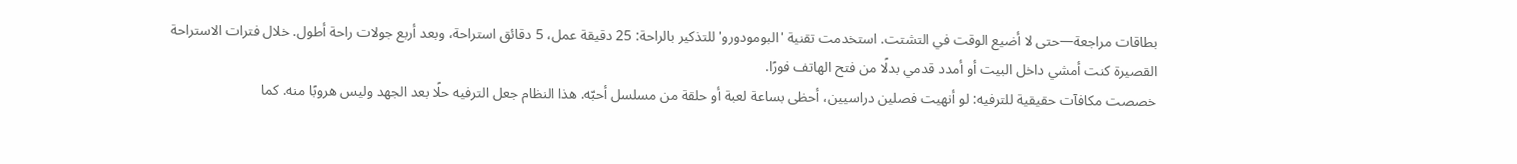بطاقات مراجعة—حتى لا أضيع الوقت في التشتت. استخدمت تقنية 'البومودورو' للتذكير بالراحة: 25 دقيقة عمل، 5 دقائق استراحة، وبعد أربع جولات راحة أطول. خلال فترات الاستراحة القصيرة كنت أمشي داخل البيت أو أمدد قدمي بدلًا من فتح الهاتف فورًا.
خصصت مكافآت حقيقية للترفيه: لو أنهيت فصلين دراسيين، أحظى بساعة لعبة أو حلقة من مسلسل أحبّه. هذا النظام جعل الترفيه حلًا بعد الجهد وليس هروبًا منه. كما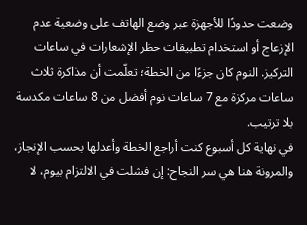وضعت حدودًا للأجهزة عبر وضع الهاتف على وضعية عدم الإزعاج أو استخدام تطبيقات حظر الإشعارات في ساعات التركيز. النوم كان جزءًا من الخطة؛ تعلّمت أن مذاكرة ثلاث ساعات مركزة مع 7 ساعات نوم أفضل من 8 ساعات مكدسة بلا ترتيب.
في نهاية كل أسبوع كنت أراجع الخطة وأعدلها بحسب الإنجاز، والمرونة هنا هي سر النجاح: إن فشلت في الالتزام بيوم، لا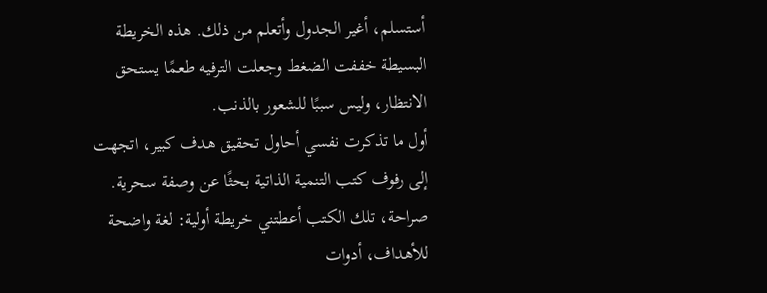أستسلم، أغير الجدول وأتعلم من ذلك. هذه الخريطة البسيطة خففت الضغط وجعلت الترفيه طعمًا يستحق الانتظار، وليس سببًا للشعور بالذنب.
أول ما تذكرت نفسي أحاول تحقيق هدف كبير، اتجهت إلى رفوف كتب التنمية الذاتية بحثًا عن وصفة سحرية.
صراحة، تلك الكتب أعطتني خريطة أولية: لغة واضحة للأهداف، أدوات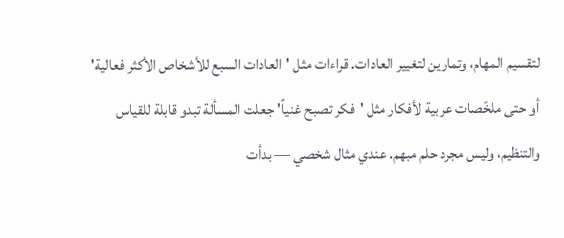لتقسيم المهام، وتمارين لتغيير العادات. قراءات مثل 'العادات السبع للأشخاص الأكثر فعالية' أو حتى ملخّصات عربية لأفكار مثل 'فكر تصبح غنياً' جعلت المسألة تبدو قابلة للقياس والتنظيم، وليس مجرد حلم مبهم. عندي مثال شخصي — بدأت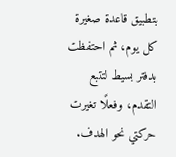بتطبيق قاعدة صغيرة كل يوم، ثم احتفظت بدفتر بسيط لتتبع التقدم، وفعلًا تغيرت حركتي نحو الهدف.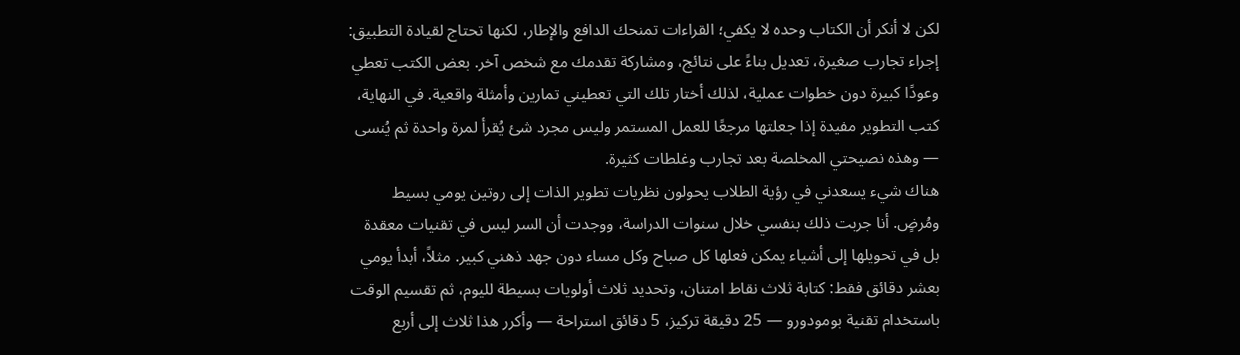لكن لا أنكر أن الكتاب وحده لا يكفي؛ القراءات تمنحك الدافع والإطار، لكنها تحتاج لقيادة التطبيق: إجراء تجارب صغيرة، تعديل بناءً على نتائج، ومشاركة تقدمك مع شخص آخر. بعض الكتب تعطي وعودًا كبيرة دون خطوات عملية، لذلك أختار تلك التي تعطيني تمارين وأمثلة واقعية. في النهاية، كتب التطوير مفيدة إذا جعلتها مرجعًا للعمل المستمر وليس مجرد شئ يُقرأ لمرة واحدة ثم يُنسى — وهذه نصيحتي المخلصة بعد تجارب وغلطات كثيرة.
هناك شيء يسعدني في رؤية الطلاب يحولون نظريات تطوير الذات إلى روتين يومي بسيط ومُرضٍ. أنا جربت ذلك بنفسي خلال سنوات الدراسة، ووجدت أن السر ليس في تقنيات معقدة بل في تحويلها إلى أشياء يمكن فعلها كل صباح وكل مساء دون جهد ذهني كبير. مثلاً، أبدأ يومي بعشر دقائق فقط: كتابة ثلاث نقاط امتنان، وتحديد ثلاث أولويات بسيطة لليوم، ثم تقسيم الوقت باستخدام تقنية بومودورو — 25 دقيقة تركيز، 5 دقائق استراحة — وأكرر هذا ثلاث إلى أربع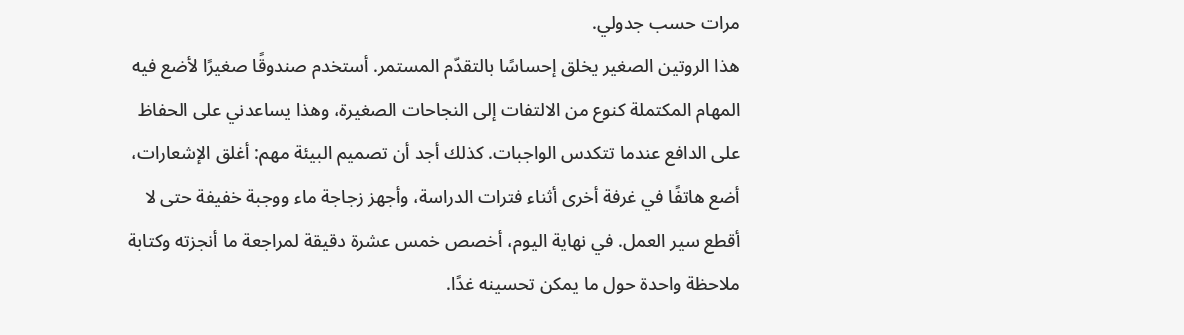مرات حسب جدولي.
هذا الروتين الصغير يخلق إحساسًا بالتقدّم المستمر. أستخدم صندوقًا صغيرًا لأضع فيه المهام المكتملة كنوع من الالتفات إلى النجاحات الصغيرة، وهذا يساعدني على الحفاظ على الدافع عندما تتكدس الواجبات. كذلك أجد أن تصميم البيئة مهم: أغلق الإشعارات، أضع هاتفًا في غرفة أخرى أثناء فترات الدراسة، وأجهز زجاجة ماء ووجبة خفيفة حتى لا أقطع سير العمل. في نهاية اليوم، أخصص خمس عشرة دقيقة لمراجعة ما أنجزته وكتابة ملاحظة واحدة حول ما يمكن تحسينه غدًا.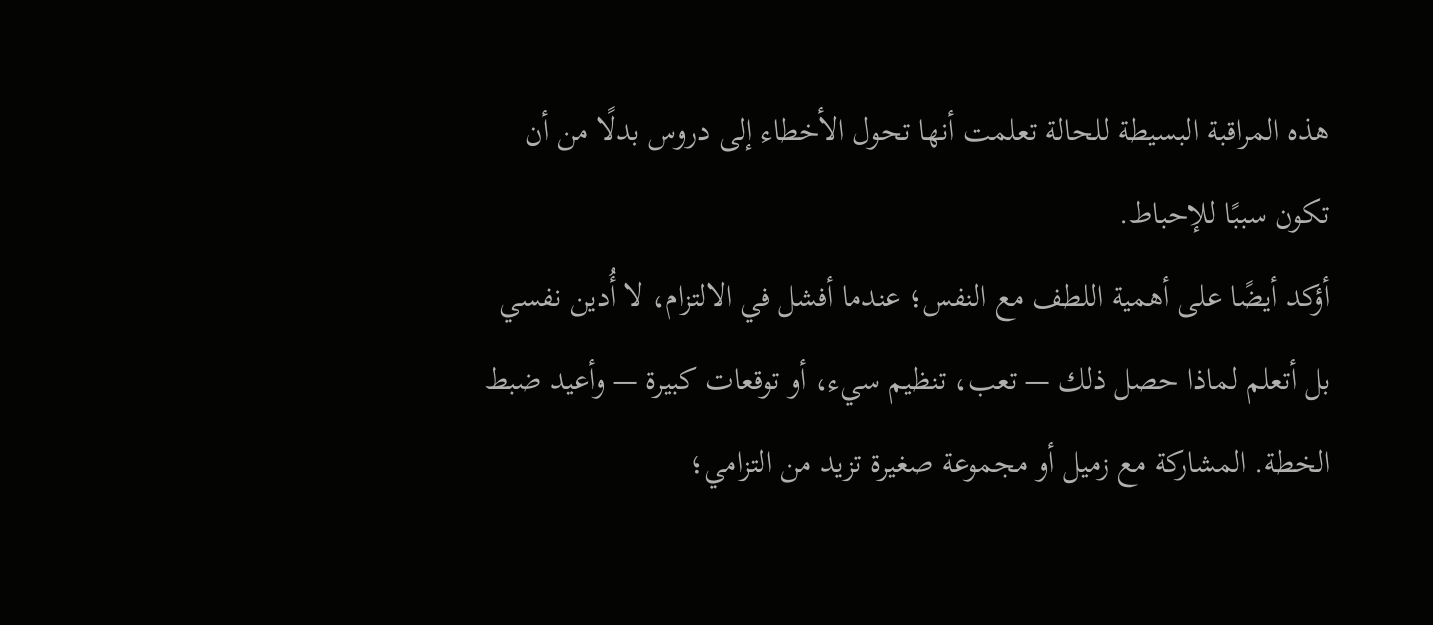هذه المراقبة البسيطة للحالة تعلمت أنها تحول الأخطاء إلى دروس بدلًا من أن تكون سببًا للإحباط.
أؤكد أيضًا على أهمية اللطف مع النفس؛ عندما أفشل في الالتزام، لا أُدين نفسي بل أتعلم لماذا حصل ذلك — تعب، تنظيم سيء، أو توقعات كبيرة — وأعيد ضبط الخطة. المشاركة مع زميل أو مجموعة صغيرة تزيد من التزامي؛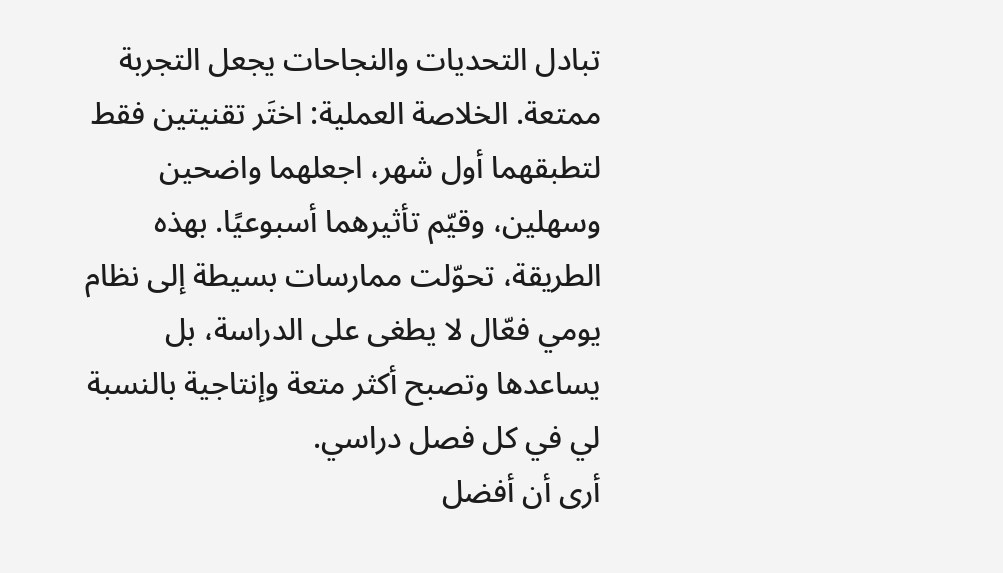تبادل التحديات والنجاحات يجعل التجربة ممتعة. الخلاصة العملية: اختَر تقنيتين فقط لتطبقهما أول شهر، اجعلهما واضحين وسهلين، وقيّم تأثيرهما أسبوعيًا. بهذه الطريقة، تحوّلت ممارسات بسيطة إلى نظام يومي فعّال لا يطغى على الدراسة، بل يساعدها وتصبح أكثر متعة وإنتاجية بالنسبة لي في كل فصل دراسي.
أرى أن أفضل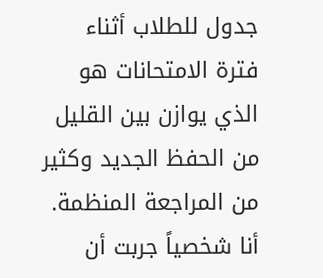جدول للطلاب أثناء فترة الامتحانات هو الذي يوازن بين القليل من الحفظ الجديد وكثير من المراجعة المنظمة. أنا شخصياً جربت أن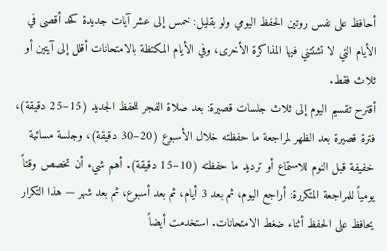أحافظ على نفس روتين الحفظ اليومي ولو بقليل: خمس إلى عشر آيات جديدة كحد أقصى في الأيام التي لا تشتتني فيها المذاكرة الأخرى، وفي الأيام المكتظة بالامتحانات أقلل إلى آيتين أو ثلاث فقط.
أقترح تقسيم اليوم إلى ثلاث جلسات قصيرة: بعد صلاة الفجر للحفظ الجديد (15–25 دقيقة)، فترة قصيرة بعد الظهر لمراجعة ما حفظته خلال الأسبوع (20–30 دقيقة)، وجلسة مسائية خفيفة قبل النوم للاستماع أو ترديد ما حفظته (10–15 دقيقة). أهم شيء أن تخصص وقتاً يومياً للمراجعة المتكررة: أراجع اليوم، ثم بعد 3 أيام، ثم بعد أسبوع، ثم بعد شهر — هذا التكرار يحافظ على الحفظ أثناء ضغط الامتحانات. استخدمت أيضاً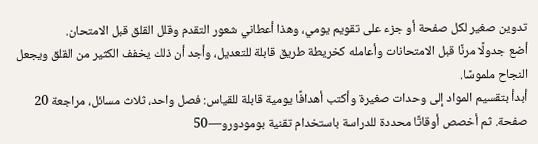تدوين صغير لكل صفحة أو جزء على تقويم يومي، وهذا أعطاني شعور التقدم وقلل القلق قبل الامتحان.
أضع جدولًا مرنًا قبل الامتحانات وأعامله كخريطة طريق قابلة للتعديل، وأجد أن ذلك يخفف الكثير من القلق ويجعل النجاح ملموسًا.
أبدأ بتقسيم المواد إلى وحدات صغيرة وأكتب أهدافًا يومية قابلة للقياس: فصل واحد، ثلاث مسائل، مراجعة 20 صفحة. ثم أخصص أوقاتًا محددة للدراسة باستخدام تقنية بومودورو—50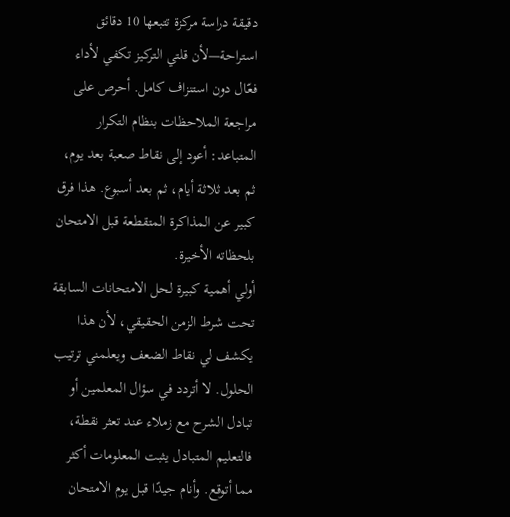دقيقة دراسة مركزة تتبعها 10 دقائق استراحة—لأن قلتي التركيز تكفي لأداء فعّال دون استنزاف كامل. أحرص على مراجعة الملاحظات بنظام التكرار المتباعد: أعود إلى نقاط صعبة بعد يوم، ثم بعد ثلاثة أيام، ثم بعد أسبوع. هذا فرق كبير عن المذاكرة المتقطعة قبل الامتحان بلحظاته الأخيرة.
أولي أهمية كبيرة لحل الامتحانات السابقة تحت شرط الزمن الحقيقي، لأن هذا يكشف لي نقاط الضعف ويعلمني ترتيب الحلول. لا أتردد في سؤال المعلمين أو تبادل الشرح مع زملاء عند تعثر نقطة، فالتعليم المتبادل يثبت المعلومات أكثر مما أتوقع. وأنام جيدًا قبل يوم الامتحان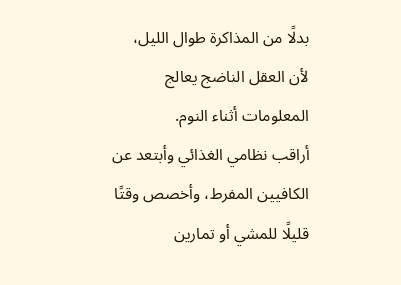بدلًا من المذاكرة طوال الليل، لأن العقل الناضج يعالج المعلومات أثناء النوم.
أراقب نظامي الغذائي وأبتعد عن الكافيين المفرط، وأخصص وقتًا قليلًا للمشي أو تمارين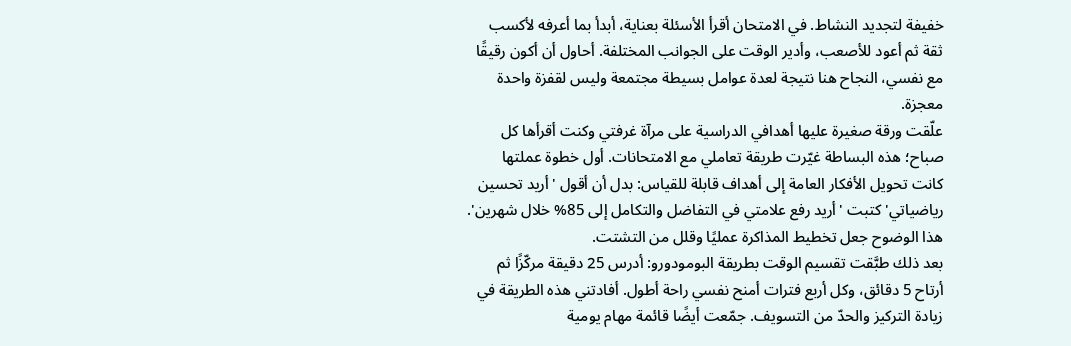خفيفة لتجديد النشاط. في الامتحان أقرأ الأسئلة بعناية، أبدأ بما أعرفه لأكسب ثقة ثم أعود للأصعب، وأدير الوقت على الجوانب المختلفة. أحاول أن أكون رقيقًا مع نفسي، النجاح هنا نتيجة لعدة عوامل بسيطة مجتمعة وليس لقفزة واحدة معجزة.
علّقت ورقة صغيرة عليها أهدافي الدراسية على مرآة غرفتي وكنت أقرأها كل صباح؛ هذه البساطة غيّرت طريقة تعاملي مع الامتحانات. أول خطوة عملتها كانت تحويل الأفكار العامة إلى أهداف قابلة للقياس: بدل أن أقول 'أريد تحسين رياضياتي' كتبت 'أريد رفع علامتي في التفاضل والتكامل إلى 85% خلال شهرين'. هذا الوضوح جعل تخطيط المذاكرة عمليًا وقلل من التشتت.
بعد ذلك طبَّقت تقسيم الوقت بطريقة البومودورو: أدرس 25 دقيقة مركّزًا ثم أرتاح 5 دقائق، وكل أربع فترات أمنح نفسي راحة أطول. أفادتني هذه الطريقة في زيادة التركيز والحدّ من التسويف. جمّعت أيضًا قائمة مهام يومية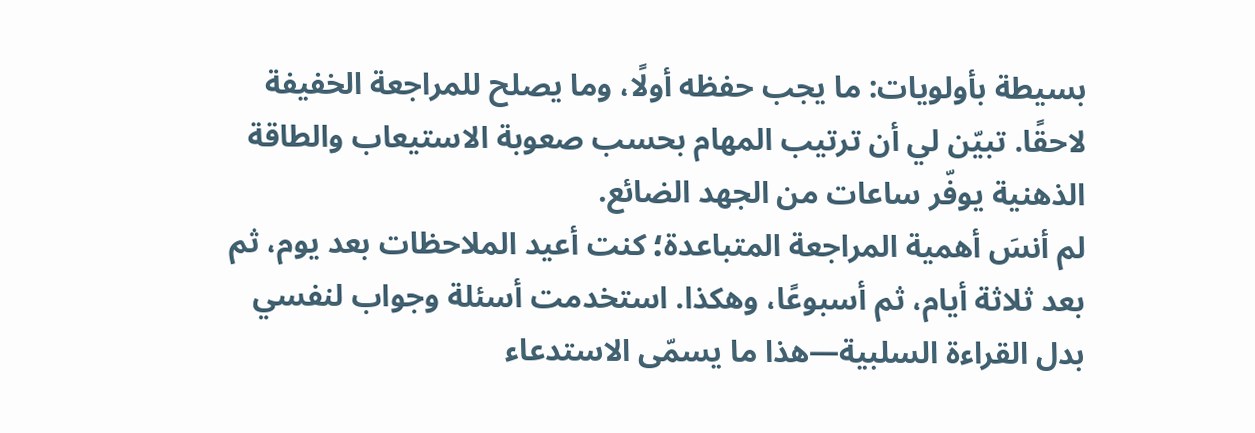بسيطة بأولويات: ما يجب حفظه أولًا، وما يصلح للمراجعة الخفيفة لاحقًا. تبيّن لي أن ترتيب المهام بحسب صعوبة الاستيعاب والطاقة الذهنية يوفّر ساعات من الجهد الضائع.
لم أنسَ أهمية المراجعة المتباعدة؛ كنت أعيد الملاحظات بعد يوم، ثم بعد ثلاثة أيام، ثم أسبوعًا، وهكذا. استخدمت أسئلة وجواب لنفسي بدل القراءة السلبية—هذا ما يسمّى الاستدعاء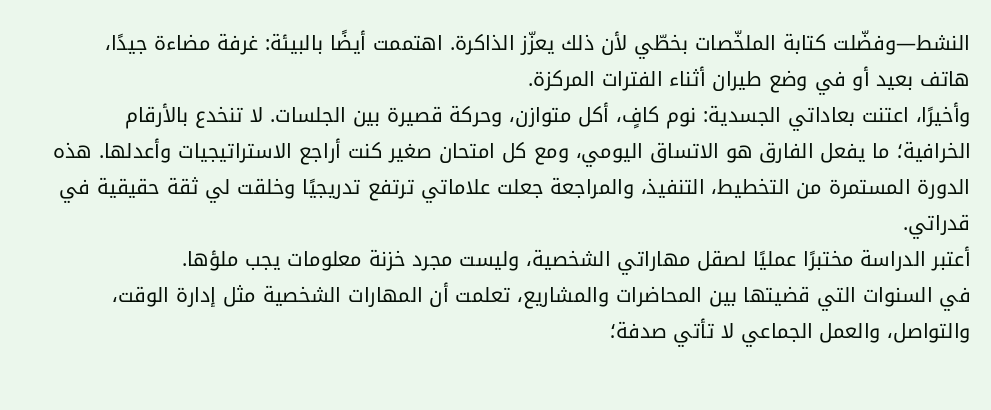النشط—وفضّلت كتابة الملخّصات بخطّي لأن ذلك يعزّز الذاكرة. اهتممت أيضًا بالبيئة: غرفة مضاءة جيدًا، هاتف بعيد أو في وضع طيران أثناء الفترات المركزة.
وأخيرًا، اعتنت بعاداتي الجسدية: نوم كافٍ، أكل متوازن، وحركة قصيرة بين الجلسات. لا تنخدع بالأرقام الخرافية؛ ما يفعل الفارق هو الاتساق اليومي، ومع كل امتحان صغير كنت أراجع الاستراتيجيات وأعدلها. هذه الدورة المستمرة من التخطيط، التنفيذ، والمراجعة جعلت علاماتي ترتفع تدريجيًا وخلقت لي ثقة حقيقية في قدراتي.
أعتبر الدراسة مختبرًا عمليًا لصقل مهاراتي الشخصية، وليست مجرد خزنة معلومات يجب ملؤها.
في السنوات التي قضيتها بين المحاضرات والمشاريع، تعلمت أن المهارات الشخصية مثل إدارة الوقت، والتواصل، والعمل الجماعي لا تأتي صدفة؛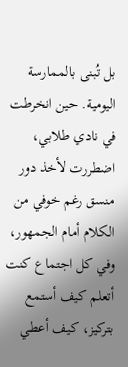بل تُبنى بالممارسة اليومية. حين انخرطت في نادي طلابي، اضطررت لأخذ دور منسق رغم خوفي من الكلام أمام الجمهور، وفي كل اجتماع كنت أتعلم كيف أستمع بتركيز، كيف أعطي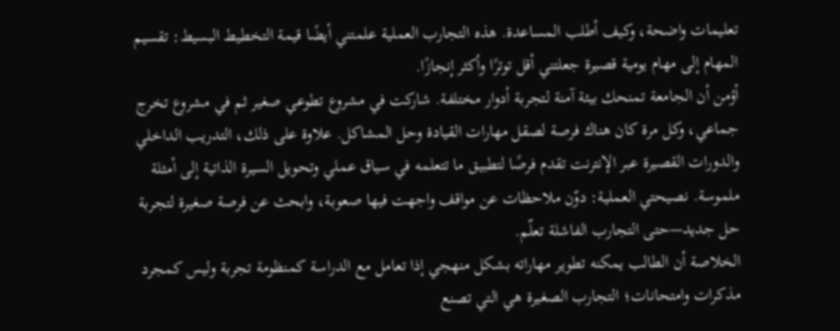تعليمات واضحة، وكيف أطلب المساعدة. هذه التجارب العملية علمتني أيضًا قيمة التخطيط البسيط: تقسيم المهام إلى مهام يومية قصيرة جعلتني أقل توترًا وأكثر إنجازًا.
أؤمن أن الجامعة تمنحك بيئة آمنة لتجربة أدوار مختلفة. شاركت في مشروع تطوعي صغير ثم في مشروع تخرج جماعي، وكل مرة كان هناك فرصة لصقل مهارات القيادة وحل المشاكل. علاوة على ذلك، التدريب الداخلي والدورات القصيرة عبر الإنترنت تقدم فرصًا لتطبيق ما تتعلمه في سياق عملي وتحويل السيرة الذاتية إلى أمثلة ملموسة. نصيحتي العملية: دوّن ملاحظات عن مواقف واجهت فيها صعوبة، وابحث عن فرصة صغيرة لتجربة حل جديد—حتى التجارب الفاشلة تعلّم.
الخلاصة أن الطالب يمكنه تطوير مهاراته بشكل منهجي إذا تعامل مع الدراسة كمنظومة تجربة وليس كمجرد مذكرات وامتحانات؛ التجارب الصغيرة هي التي تصنع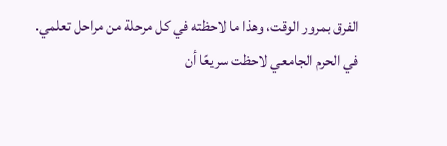الفرق بمرور الوقت، وهذا ما لاحظته في كل مرحلة من مراحل تعلمي.
في الحرم الجامعي لاحظت سريعًا أن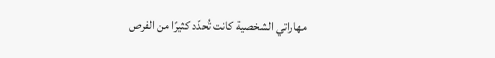مهاراتي الشخصية كانت تُحدّد كثيرًا من الفرص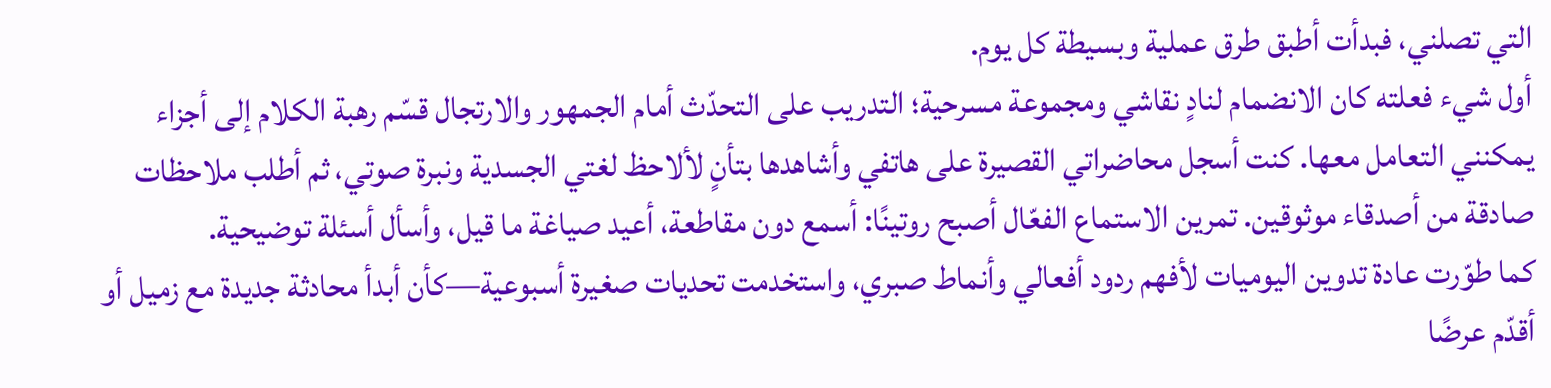التي تصلني، فبدأت أطبق طرق عملية وبسيطة كل يوم.
أول شيء فعلته كان الانضمام لنادٍ نقاشي ومجموعة مسرحية؛ التدريب على التحدّث أمام الجمهور والارتجال قسّم رهبة الكلام إلى أجزاء يمكنني التعامل معها. كنت أسجل محاضراتي القصيرة على هاتفي وأشاهدها بتأنٍ لألاحظ لغتي الجسدية ونبرة صوتي، ثم أطلب ملاحظات صادقة من أصدقاء موثوقين. تمرين الاستماع الفعّال أصبح روتينًا: أسمع دون مقاطعة، أعيد صياغة ما قيل، وأسأل أسئلة توضيحية.
كما طوّرت عادة تدوين اليوميات لأفهم ردود أفعالي وأنماط صبري، واستخدمت تحديات صغيرة أسبوعية—كأن أبدأ محادثة جديدة مع زميل أو أقدّم عرضًا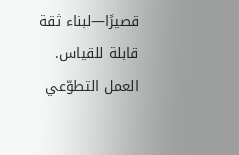قصيرًا—لبناء ثقة قابلة للقياس. العمل التطوّعي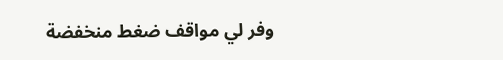وفر لي مواقف ضغط منخفضة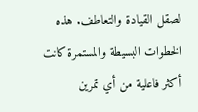لصقل القيادة والتعاطف. هذه الخطوات البسيطة والمستمرة كانت أكثر فاعلية من أي تمرين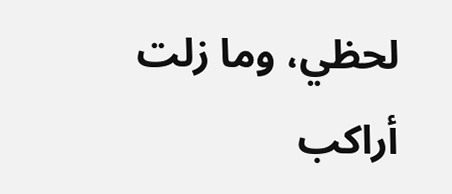لحظي، وما زلت أراكب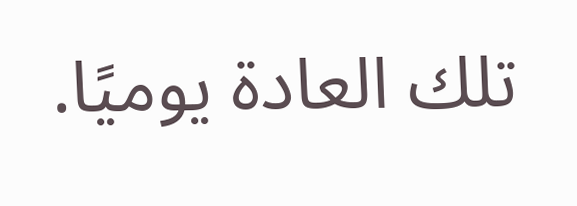تلك العادة يوميًا.